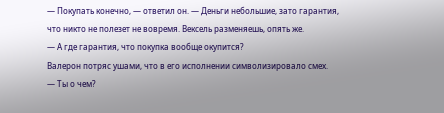— Покупать конечно, — ответил он. — Деньги небольшие, зато гарантия, что никто не полезет не вовремя. Вексель разменяешь, опять же.
— А где гарантия, что покупка вообще окупится?
Валерон потряс ушами, что в его исполнении символизировало смех.
— Ты о чем?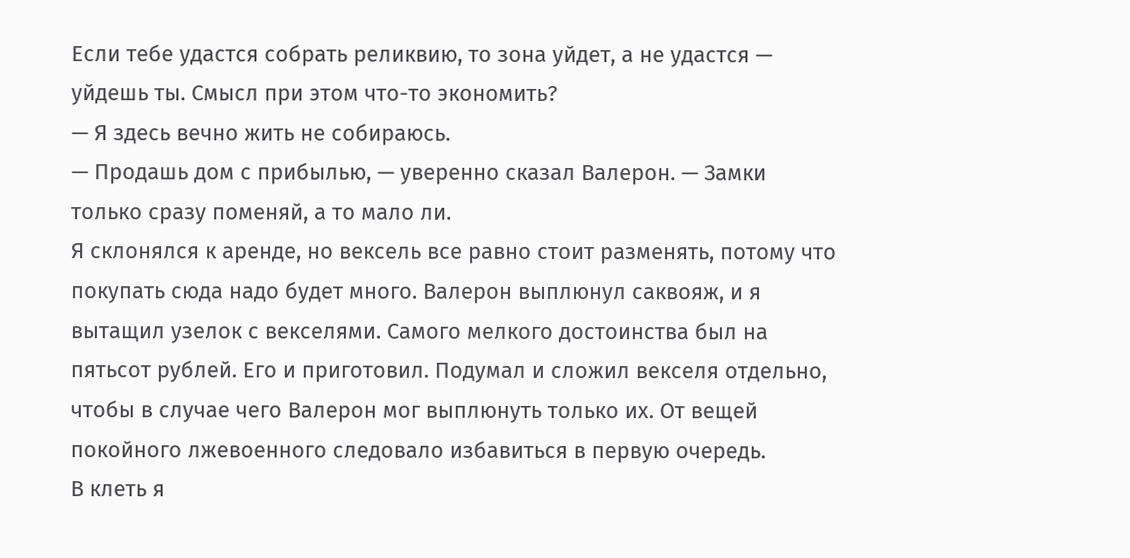Если тебе удастся собрать реликвию, то зона уйдет, а не удастся — уйдешь ты. Смысл при этом что-то экономить?
— Я здесь вечно жить не собираюсь.
— Продашь дом с прибылью, — уверенно сказал Валерон. — Замки только сразу поменяй, а то мало ли.
Я склонялся к аренде, но вексель все равно стоит разменять, потому что покупать сюда надо будет много. Валерон выплюнул саквояж, и я вытащил узелок с векселями. Самого мелкого достоинства был на пятьсот рублей. Его и приготовил. Подумал и сложил векселя отдельно, чтобы в случае чего Валерон мог выплюнуть только их. От вещей покойного лжевоенного следовало избавиться в первую очередь.
В клеть я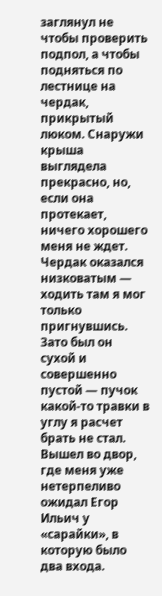заглянул не чтобы проверить подпол, а чтобы подняться по лестнице на чердак, прикрытый люком. Снаружи крыша выглядела прекрасно, но, если она протекает, ничего хорошего меня не ждет. Чердак оказался низковатым — ходить там я мог только пригнувшись. Зато был он сухой и совершенно пустой — пучок какой-то травки в углу я расчет брать не стал.
Вышел во двор, где меня уже нетерпеливо ожидал Егор Ильич у «сарайки», в которую было два входа.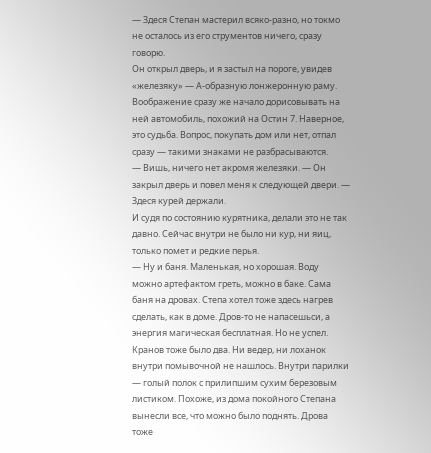— Здеся Степан мастерил всяко-разно, но токмо не осталось из его струментов ничего, сразу говорю.
Он открыл дверь, и я застыл на пороге, увидев «железяку» — А-образную лонжеронную раму. Воображение сразу же начало дорисовывать на ней автомобиль, похожий на Остин 7. Наверное, это судьба. Вопрос, покупать дом или нет, отпал сразу — такими знаками не разбрасываются.
— Вишь, ничего нет акромя железяки. — Он закрыл дверь и повел меня к следующей двери. — Здеся курей держали.
И судя по состоянию курятника, делали это не так давно. Сейчас внутри не было ни кур, ни яиц, только помет и редкие перья.
— Ну и баня. Маленькая, но хорошая. Воду можно артефактом греть, можно в баке. Сама баня на дровах. Степа хотел тоже здесь нагрев сделать, как в доме. Дров-то не напасешьси, а энергия магическая бесплатная. Но не успел.
Кранов тоже было два. Ни ведер, ни лоханок внутри помывочной не нашлось. Внутри парилки — голый полок с прилипшим сухим березовым листиком. Похоже, из дома покойного Степана вынесли все, что можно было поднять. Дрова тоже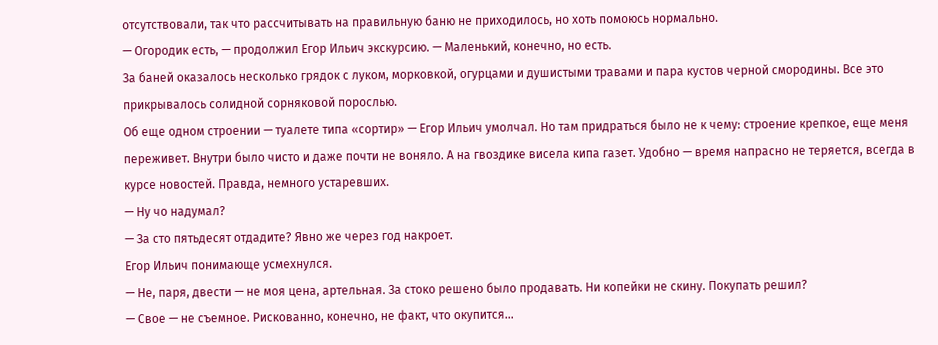отсутствовали, так что рассчитывать на правильную баню не приходилось, но хоть помоюсь нормально.
— Огородик есть, — продолжил Егор Ильич экскурсию. — Маленький, конечно, но есть.
За баней оказалось несколько грядок с луком, морковкой, огурцами и душистыми травами и пара кустов черной смородины. Все это прикрывалось солидной сорняковой порослью.
Об еще одном строении — туалете типа «сортир» — Егор Ильич умолчал. Но там придраться было не к чему: строение крепкое, еще меня переживет. Внутри было чисто и даже почти не воняло. А на гвоздике висела кипа газет. Удобно — время напрасно не теряется, всегда в курсе новостей. Правда, немного устаревших.
— Ну чо надумал?
— За сто пятьдесят отдадите? Явно же через год накроет.
Егор Ильич понимающе усмехнулся.
— Не, паря, двести — не моя цена, артельная. За стоко решено было продавать. Ни копейки не скину. Покупать решил?
— Свое — не съемное. Рискованно, конечно, не факт, что окупится…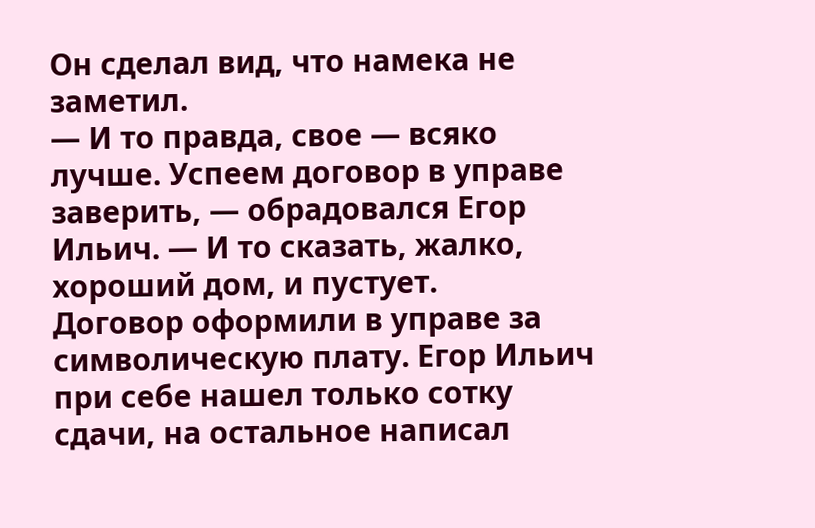Он сделал вид, что намека не заметил.
— И то правда, свое — всяко лучше. Успеем договор в управе заверить, — обрадовался Егор Ильич. — И то сказать, жалко, хороший дом, и пустует.
Договор оформили в управе за символическую плату. Егор Ильич при себе нашел только сотку сдачи, на остальное написал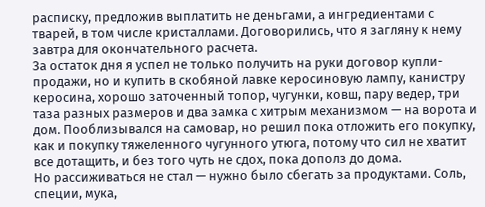расписку, предложив выплатить не деньгами, а ингредиентами с тварей, в том числе кристаллами. Договорились, что я загляну к нему завтра для окончательного расчета.
За остаток дня я успел не только получить на руки договор купли-продажи, но и купить в скобяной лавке керосиновую лампу, канистру керосина, хорошо заточенный топор, чугунки, ковш, пару ведер, три таза разных размеров и два замка с хитрым механизмом — на ворота и дом. Пооблизывался на самовар, но решил пока отложить его покупку, как и покупку тяжеленного чугунного утюга, потому что сил не хватит все дотащить, и без того чуть не сдох, пока дополз до дома.
Но рассиживаться не стал — нужно было сбегать за продуктами. Соль, специи, мука,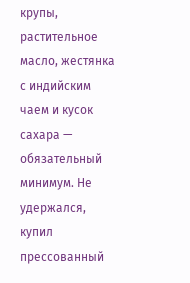крупы, растительное масло, жестянка с индийским чаем и кусок сахара — обязательный минимум. Не удержался, купил прессованный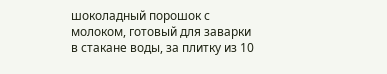шоколадный порошок с молоком, готовый для заварки в стакане воды, за плитку из 10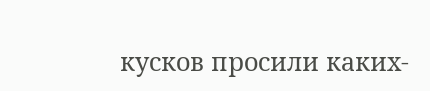кусков просили каких-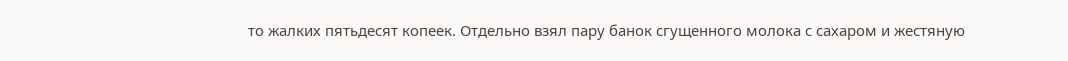то жалких пятьдесят копеек. Отдельно взял пару банок сгущенного молока с сахаром и жестяную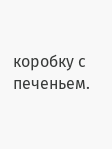коробку с печеньем.